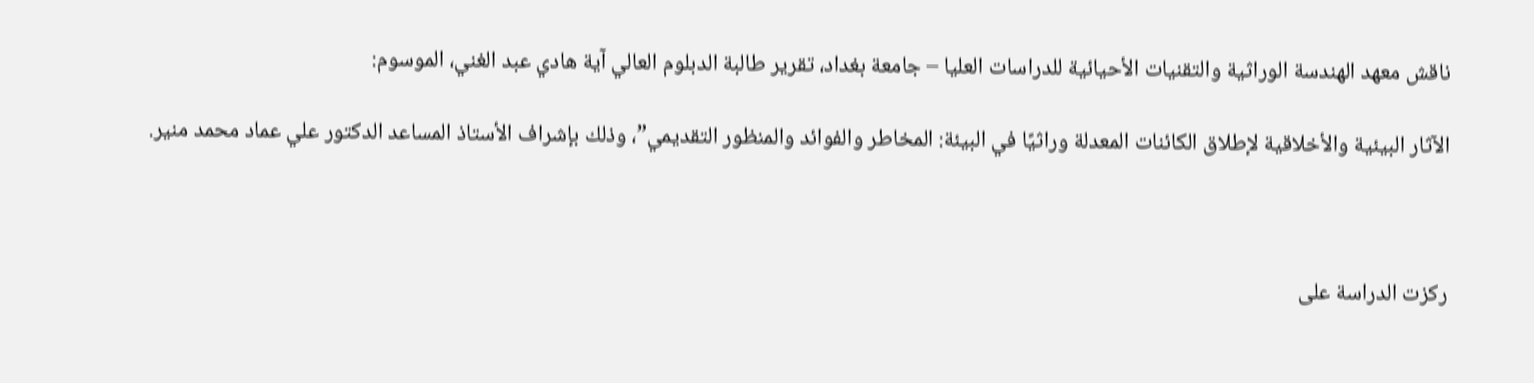ناقش معهد الهندسة الوراثية والتقنيات الأحيائية للدراسات العليا – جامعة بغداد، تقرير طالبة الدبلوم العالي آية هادي عبد الغني، الموسوم:

الآثار البيئية والأخلاقية لإطلاق الكائنات المعدلة وراثيًا في البيئة: المخاطر والفوائد والمنظور التقديمي”، وذلك بإشراف الأستاذ المساعد الدكتور علي عماد محمد منير.



ركزت الدراسة على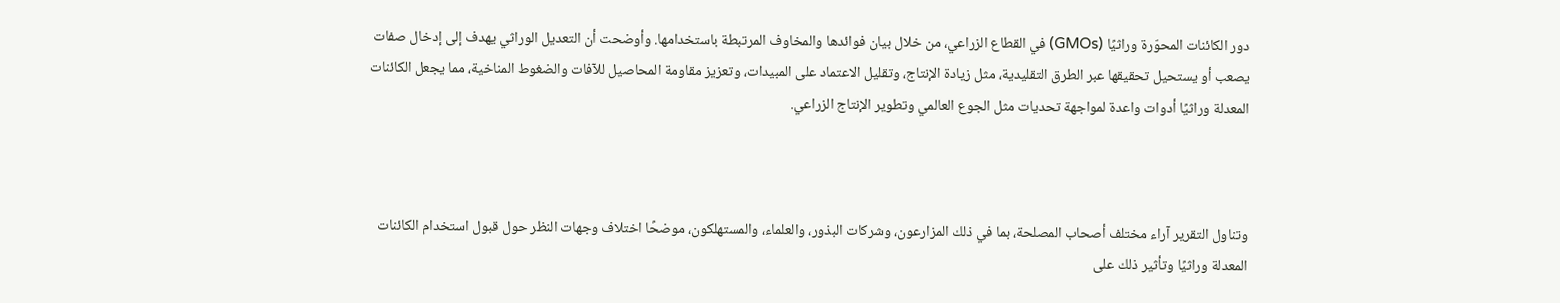دور الكائنات المحوّرة وراثيًا (GMOs) في القطاع الزراعي، من خلال بيان فوائدها والمخاوف المرتبطة باستخدامها. وأوضحت أن التعديل الوراثي يهدف إلى إدخال صفات يصعب أو يستحيل تحقيقها عبر الطرق التقليدية، مثل زيادة الإنتاج، وتقليل الاعتماد على المبيدات، وتعزيز مقاومة المحاصيل للآفات والضغوط المناخية، مما يجعل الكائنات المعدلة وراثيًا أدوات واعدة لمواجهة تحديات مثل الجوع العالمي وتطوير الإنتاج الزراعي.



وتناول التقرير آراء مختلف أصحاب المصلحة، بما في ذلك المزارعون، وشركات البذور، والعلماء، والمستهلكون، موضحًا اختلاف وجهات النظر حول قبول استخدام الكائنات المعدلة وراثيًا وتأثير ذلك على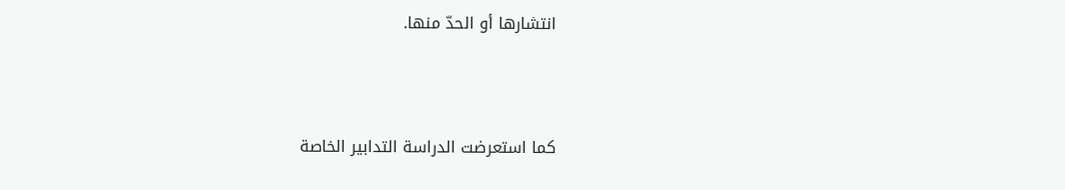انتشارها أو الحدّ منها.



كما استعرضت الدراسة التدابير الخاصة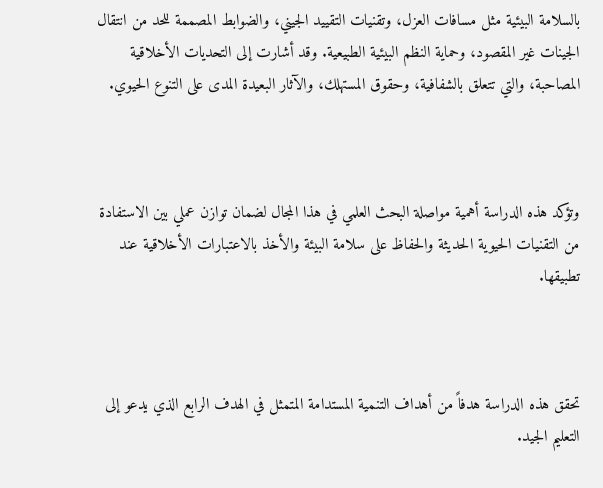بالسلامة البيئية مثل مسافات العزل، وتقنيات التقييد الجيني، والضوابط المصممة للحد من انتقال الجينات غير المقصود، وحماية النظم البيئية الطبيعية. وقد أشارت إلى التحديات الأخلاقية المصاحبة، والتي تتعلق بالشفافية، وحقوق المستهلك، والآثار البعيدة المدى على التنوع الحيوي.



وتؤكد هذه الدراسة أهمية مواصلة البحث العلمي في هذا المجال لضمان توازن عملي بين الاستفادة من التقنيات الحيوية الحديثة والحفاظ على سلامة البيئة والأخذ بالاعتبارات الأخلاقية عند تطبيقها.



تحقق هذه الدراسة هدفاً من أهداف التنمية المستدامة المتمثل في الهدف الرابع الذي يدعو إلى التعليم الجيد.